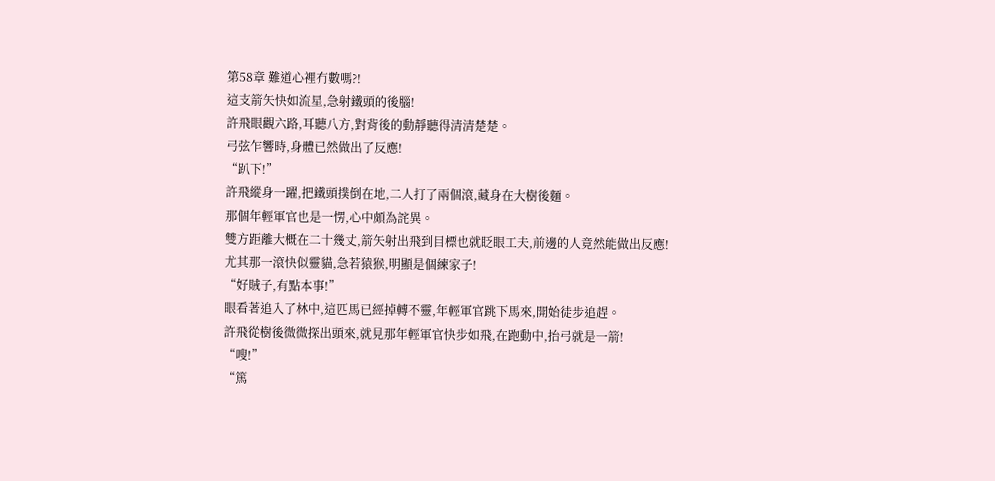第58章 難道心裡冇數嗎?!
這支箭矢快如流星,急射鐵頭的後腦!
許飛眼觀六路,耳聽八方,對背後的動靜聽得清清楚楚。
弓弦乍響時,身體已然做出了反應!
“趴下!”
許飛縱身一躍,把鐵頭撲倒在地,二人打了兩個滾,藏身在大樹後麵。
那個年輕軍官也是一愣,心中頗為詫異。
雙方距離大概在二十幾丈,箭矢射出飛到目標也就眨眼工夫,前邊的人竟然能做出反應!
尤其那一滾快似靈貓,急若猿猴,明顯是個練家子!
“好賊子,有點本事!”
眼看著追入了林中,這匹馬已經掉轉不靈,年輕軍官跳下馬來,開始徒步追趕。
許飛從樹後微微探出頭來,就見那年輕軍官快步如飛,在跑動中,抬弓就是一箭!
“嗖!”
“篤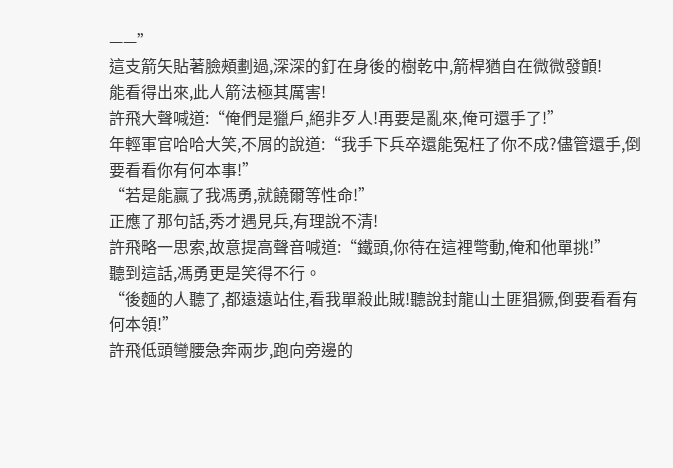——”
這支箭矢貼著臉頰劃過,深深的釘在身後的樹乾中,箭桿猶自在微微發顫!
能看得出來,此人箭法極其厲害!
許飛大聲喊道:“俺們是獵戶,絕非歹人!再要是亂來,俺可還手了!”
年輕軍官哈哈大笑,不屑的說道:“我手下兵卒還能冤枉了你不成?儘管還手,倒要看看你有何本事!”
“若是能贏了我馮勇,就饒爾等性命!”
正應了那句話,秀才遇見兵,有理說不清!
許飛略一思索,故意提高聲音喊道:“鐵頭,你待在這裡彆動,俺和他單挑!”
聽到這話,馮勇更是笑得不行。
“後麵的人聽了,都遠遠站住,看我單殺此賊!聽說封龍山土匪猖獗,倒要看看有何本領!”
許飛低頭彎腰急奔兩步,跑向旁邊的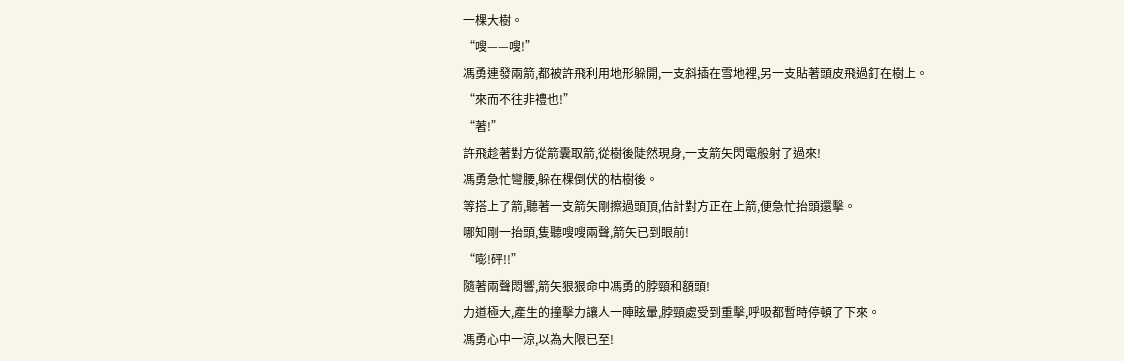一棵大樹。
“嗖——嗖!”
馮勇連發兩箭,都被許飛利用地形躲開,一支斜插在雪地裡,另一支貼著頭皮飛過釘在樹上。
“來而不往非禮也!”
“著!”
許飛趁著對方從箭囊取箭,從樹後陡然現身,一支箭矢閃電般射了過來!
馮勇急忙彎腰,躲在棵倒伏的枯樹後。
等搭上了箭,聽著一支箭矢剛擦過頭頂,估計對方正在上箭,便急忙抬頭還擊。
哪知剛一抬頭,隻聽嗖嗖兩聲,箭矢已到眼前!
“嘭!砰!!”
隨著兩聲悶響,箭矢狠狠命中馮勇的脖頸和額頭!
力道極大,產生的撞擊力讓人一陣眩暈,脖頸處受到重擊,呼吸都暫時停頓了下來。
馮勇心中一涼,以為大限已至!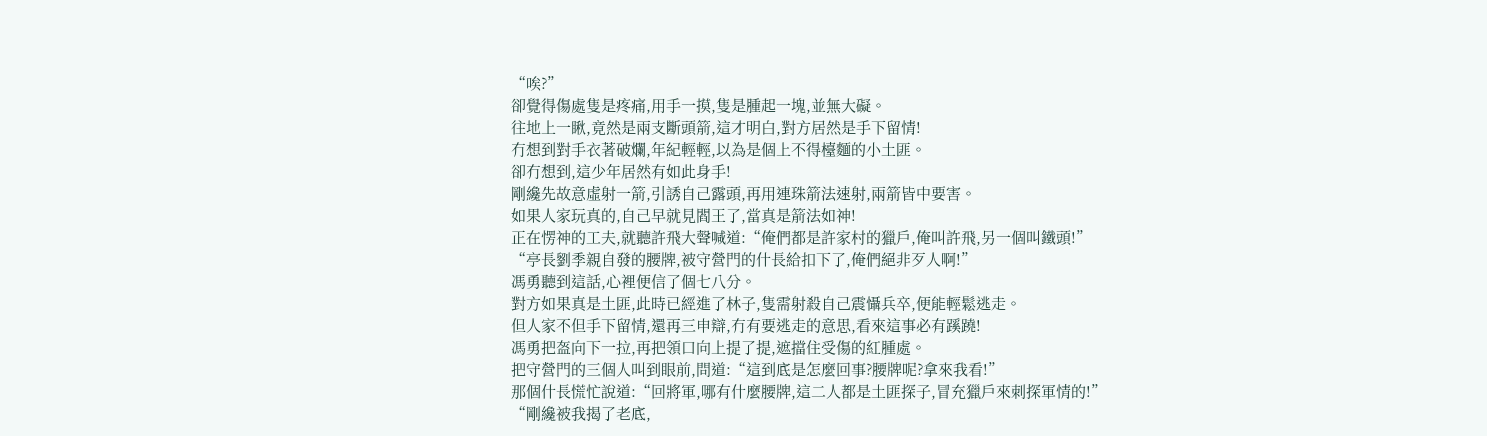“唉?”
卻覺得傷處隻是疼痛,用手一摸,隻是腫起一塊,並無大礙。
往地上一瞅,竟然是兩支斷頭箭,這才明白,對方居然是手下留情!
冇想到對手衣著破爛,年紀輕輕,以為是個上不得檯麵的小土匪。
卻冇想到,這少年居然有如此身手!
剛纔先故意虛射一箭,引誘自己露頭,再用連珠箭法速射,兩箭皆中要害。
如果人家玩真的,自己早就見閻王了,當真是箭法如神!
正在愣神的工夫,就聽許飛大聲喊道:“俺們都是許家村的獵戶,俺叫許飛,另一個叫鐵頭!”
“亭長劉季親自發的腰牌,被守營門的什長給扣下了,俺們絕非歹人啊!”
馮勇聽到這話,心裡便信了個七八分。
對方如果真是土匪,此時已經進了林子,隻需射殺自己震懾兵卒,便能輕鬆逃走。
但人家不但手下留情,還再三申辯,冇有要逃走的意思,看來這事必有蹊蹺!
馮勇把盔向下一拉,再把領口向上提了提,遮擋住受傷的紅腫處。
把守營門的三個人叫到眼前,問道:“這到底是怎麼回事?腰牌呢?拿來我看!”
那個什長慌忙說道:“回將軍,哪有什麼腰牌,這二人都是土匪探子,冒充獵戶來刺探軍情的!”
“剛纔被我揭了老底,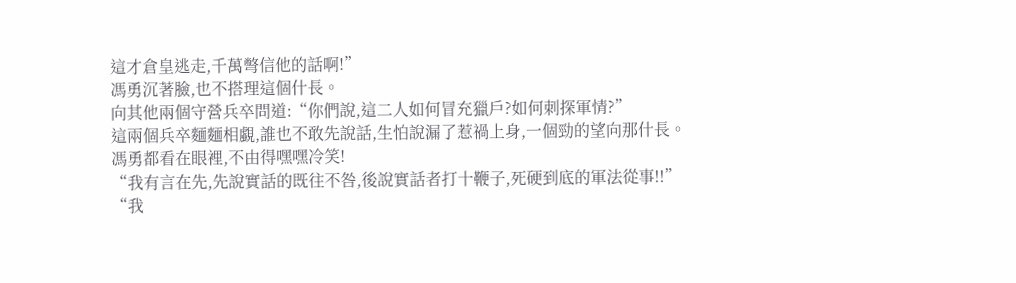這才倉皇逃走,千萬彆信他的話啊!”
馮勇沉著臉,也不搭理這個什長。
向其他兩個守營兵卒問道:“你們說,這二人如何冒充獵戶?如何刺探軍情?”
這兩個兵卒麵麵相覷,誰也不敢先說話,生怕說漏了惹禍上身,一個勁的望向那什長。
馮勇都看在眼裡,不由得嘿嘿冷笑!
“我有言在先,先說實話的既往不咎,後說實話者打十鞭子,死硬到底的軍法從事!!”
“我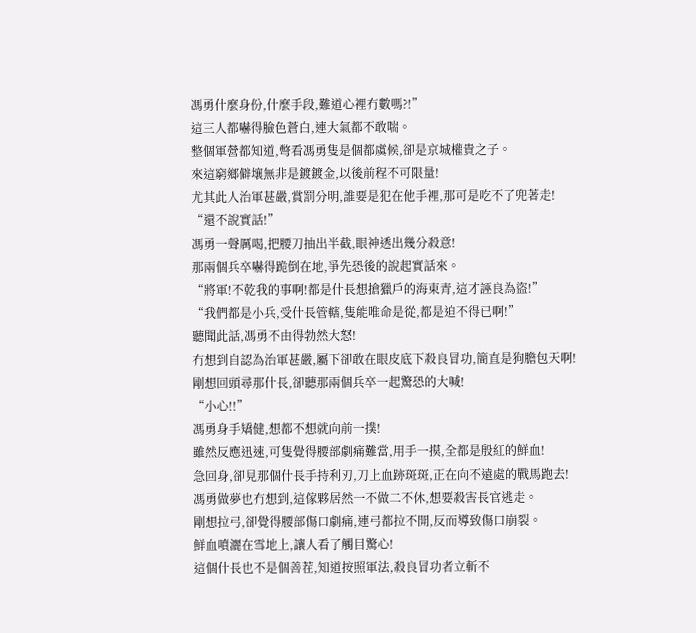馮勇什麼身份,什麼手段,難道心裡冇數嗎?!”
這三人都嚇得臉色蒼白,連大氣都不敢喘。
整個軍營都知道,彆看馮勇隻是個都虞候,卻是京城權貴之子。
來這窮鄉僻壤無非是鍍鍍金,以後前程不可限量!
尤其此人治軍甚嚴,賞罰分明,誰要是犯在他手裡,那可是吃不了兜著走!
“還不說實話!”
馮勇一聲厲喝,把腰刀抽出半截,眼神透出幾分殺意!
那兩個兵卒嚇得跪倒在地,爭先恐後的說起實話來。
“將軍!不乾我的事啊!都是什長想搶獵戶的海東青,這才誣良為盜!”
“我們都是小兵,受什長管轄,隻能唯命是從,都是迫不得已啊!”
聽聞此話,馮勇不由得勃然大怒!
冇想到自認為治軍甚嚴,屬下卻敢在眼皮底下殺良冒功,簡直是狗膽包天啊!
剛想回頭尋那什長,卻聽那兩個兵卒一起驚恐的大喊!
“小心!!”
馮勇身手矯健,想都不想就向前一撲!
雖然反應迅速,可隻覺得腰部劇痛難當,用手一摸,全都是殷紅的鮮血!
急回身,卻見那個什長手持利刃,刀上血跡斑斑,正在向不遠處的戰馬跑去!
馮勇做夢也冇想到,這傢夥居然一不做二不休,想要殺害長官逃走。
剛想拉弓,卻覺得腰部傷口劇痛,連弓都拉不開,反而導致傷口崩裂。
鮮血噴灑在雪地上,讓人看了觸目驚心!
這個什長也不是個善茬,知道按照軍法,殺良冒功者立斬不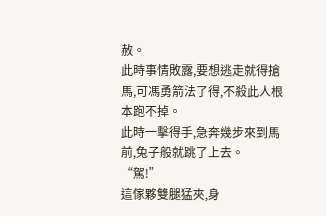赦。
此時事情敗露,要想逃走就得搶馬,可馮勇箭法了得,不殺此人根本跑不掉。
此時一擊得手,急奔幾步來到馬前,兔子般就跳了上去。
“駕!”
這傢夥雙腿猛夾,身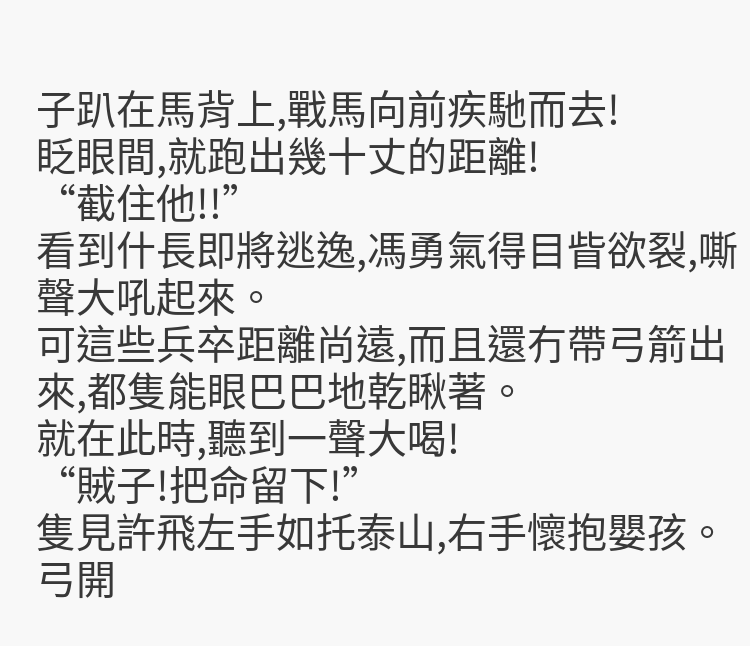子趴在馬背上,戰馬向前疾馳而去!
眨眼間,就跑出幾十丈的距離!
“截住他!!”
看到什長即將逃逸,馮勇氣得目眥欲裂,嘶聲大吼起來。
可這些兵卒距離尚遠,而且還冇帶弓箭出來,都隻能眼巴巴地乾瞅著。
就在此時,聽到一聲大喝!
“賊子!把命留下!”
隻見許飛左手如托泰山,右手懷抱嬰孩。
弓開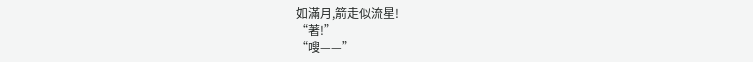如滿月,箭走似流星!
“著!”
“嗖——”